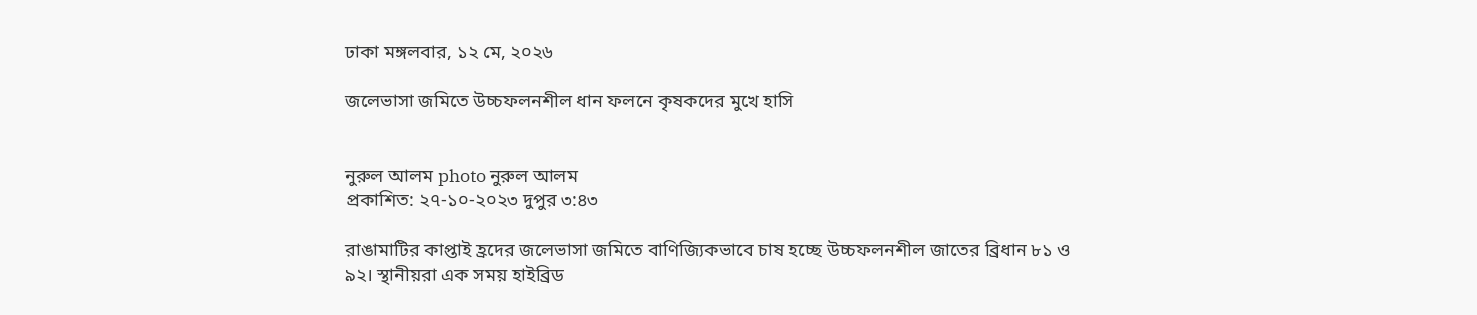ঢাকা মঙ্গলবার, ১২ মে, ২০২৬

জলেভাসা জমিতে উচ্চফলনশীল ধান ফলনে কৃষকদের মুখে হাসি


নুরুল আলম photo নুরুল আলম
প্রকাশিত: ২৭-১০-২০২৩ দুপুর ৩:৪৩

রাঙামাটির কাপ্তাই হ্রদের জলেভাসা জমিতে বাণিজ্যিকভাবে চাষ হচ্ছে উচ্চফলনশীল জাতের ব্রিধান ৮১ ও ৯২। স্থানীয়রা এক সময় হাইব্রিড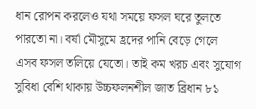ধান রোপন করলেও যথা সময়ে ফসল ঘরে তুলতে পারতো না। বর্ষা মৌসুমে হ্রদের পানি বেড়ে গেলে এসব ফসল তলিয়ে যেতো। তাই কম খরচ এবং সুযোগ সুবিধা বেশি থাকায় উচ্চফলনশীল জাত ব্রিধান ৮১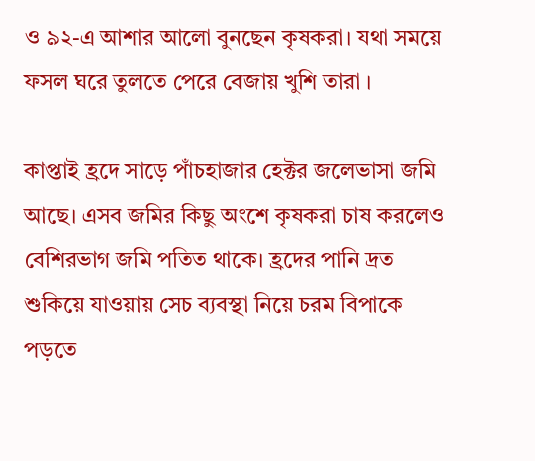ও ৯২-এ আশার আলো বুনছেন কৃষকরা। যথা সময়ে ফসল ঘরে তুলতে পেরে বেজায় খুশি তারা ।

কাপ্তাই হ্রদে সাড়ে পাঁচহাজার হেক্টর জলেভাসা জমি আছে। এসব জমির কিছু অংশে কৃষকরা চাষ করলেও বেশিরভাগ জমি পতিত থাকে। হ্রদের পানি দ্রত শুকিয়ে যাওয়ায় সেচ ব্যবস্থা নিয়ে চরম বিপাকে পড়তে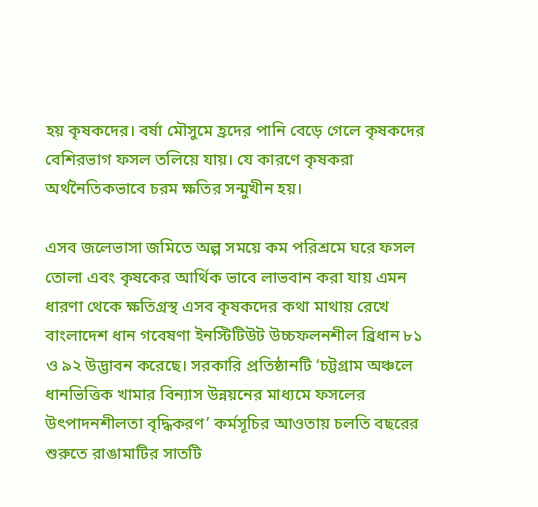হয় কৃষকদের। বর্ষা মৌসুমে হ্রদের পানি বেড়ে গেলে কৃষকদের বেশিরভাগ ফসল তলিয়ে যায়। যে কারণে কৃষকরা অর্থনৈতিকভাবে চরম ক্ষতির সন্মুখীন হয়।

এসব জলেভাসা জমিতে অল্প সময়ে কম পরিশ্রমে ঘরে ফসল তোলা এবং কৃষকের আর্থিক ভাবে লাভবান করা যায় এমন ধারণা থেকে ক্ষতিগ্রস্থ এসব কৃষকদের কথা মাথায় রেখে বাংলাদেশ ধান গবেষণা ইনস্টিটিউট উচ্চফলনশীল ব্রিধান ৮১ ও ৯২ উদ্ভাবন করেছে। সরকারি প্রতিষ্ঠানটি ‘চট্টগ্রাম অঞ্চলে ধানভিত্তিক খামার বিন্যাস উন্নয়নের মাধ্যমে ফসলের উৎপাদনশীলতা বৃদ্ধিকরণ’ কর্মসূচির আওতায় চলতি বছরের শুরুতে রাঙামাটির সাতটি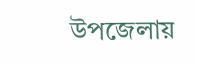উপজেলায়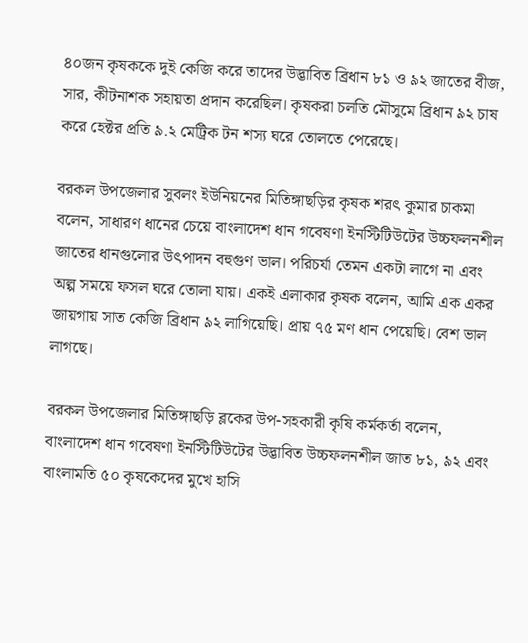৪০জন কৃষককে দুই কেজি করে তাদের উদ্ভাবিত ব্রিধান ৮১ ও ৯২ জাতের বীজ, সার, কীটনাশক সহায়তা প্রদান করেছিল। কৃষকরা চলতি মৌসুমে ব্রিধান ৯২ চাষ করে হেক্টর প্রতি ৯.২ মেট্রিক টন শস্য ঘরে তোলতে পেরেছে।

বরকল উপজেলার সুবলং ইউনিয়নের মিতিঙ্গাছড়ির কৃষক শরৎ কুমার চাকমা বলেন, সাধারণ ধানের চেয়ে বাংলাদেশ ধান গবেষণা ইনস্টিটিউটের উচ্চফলনশীল জাতের ধানগুলোর উৎপাদন বহুগুণ ভাল। পরিচর্যা তেমন একটা লাগে না এবং অল্প সময়ে ফসল ঘরে তোলা যায়। একই এলাকার কৃষক বলেন, আমি এক একর জায়গায় সাত কেজি ব্রিধান ৯২ লাগিয়েছি। প্রায় ৭৫ মণ ধান পেয়েছি। বেশ ভাল লাগছে।

বরকল উপজেলার মিতিঙ্গাছড়ি ব্লকের উপ-সহকারী কৃষি কর্মকর্তা বলেন, বাংলাদেশ ধান গবেষণা ইনস্টিটিউটের উদ্ভাবিত উচ্চফলনশীল জাত ৮১, ৯২ এবং বাংলামতি ৫০ কৃষকেদের মুখে হাসি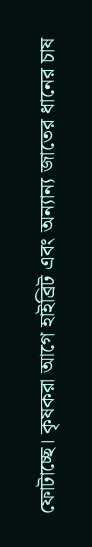ফোটাচ্ছে। কৃষকরা আগে হাইব্রিট এবং অন্যান্য জাতের ধানের চাষ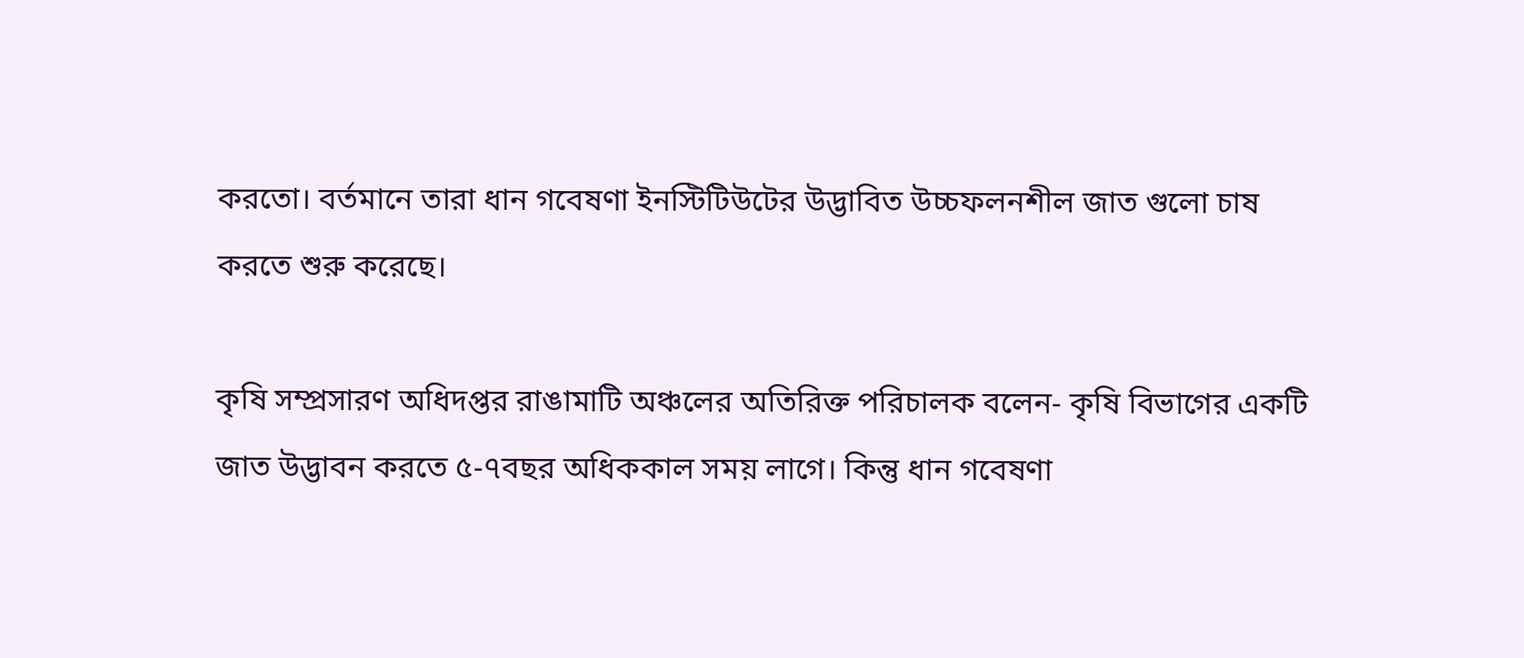করতো। বর্তমানে তারা ধান গবেষণা ইনস্টিটিউটের উদ্ভাবিত উচ্চফলনশীল জাত গুলো চাষ করতে শুরু করেছে।

কৃষি সম্প্রসারণ অধিদপ্তর রাঙামাটি অঞ্চলের অতিরিক্ত পরিচালক বলেন- কৃষি বিভাগের একটি জাত উদ্ভাবন করতে ৫-৭বছর অধিককাল সময় লাগে। কিন্তু ধান গবেষণা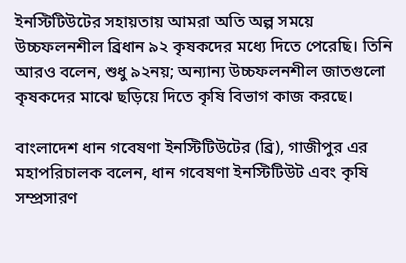ইনস্টিটিউটের সহায়তায় আমরা অতি অল্প সময়ে উচ্চফলনশীল ব্রিধান ৯২ কৃষকদের মধ্যে দিতে পেরেছি। তিনি আরও বলেন, শুধু ৯২নয়; অন্যান্য উচ্চফলনশীল জাতগুলো কৃষকদের মাঝে ছড়িয়ে দিতে কৃষি বিভাগ কাজ করছে।

বাংলাদেশ ধান গবেষণা ইনস্টিটিউটের (ব্রি), গাজীপুর এর মহাপরিচালক বলেন, ধান গবেষণা ইনস্টিটিউট এবং কৃষি সম্প্রসারণ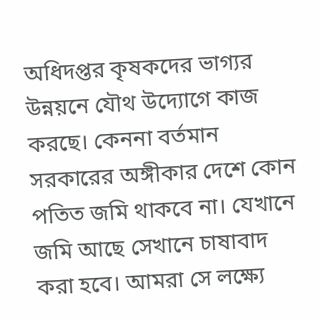অধিদপ্তর কৃষকদের ভাগ্যর উন্নয়নে যৌথ উদ্যোগে কাজ করছে। কেননা বর্তমান সরকারের অঙ্গীকার দেশে কোন পতিত জমি থাকবে না। যেখানে জমি আছে সেখানে চাষাবাদ করা হবে। আমরা সে লক্ষ্যে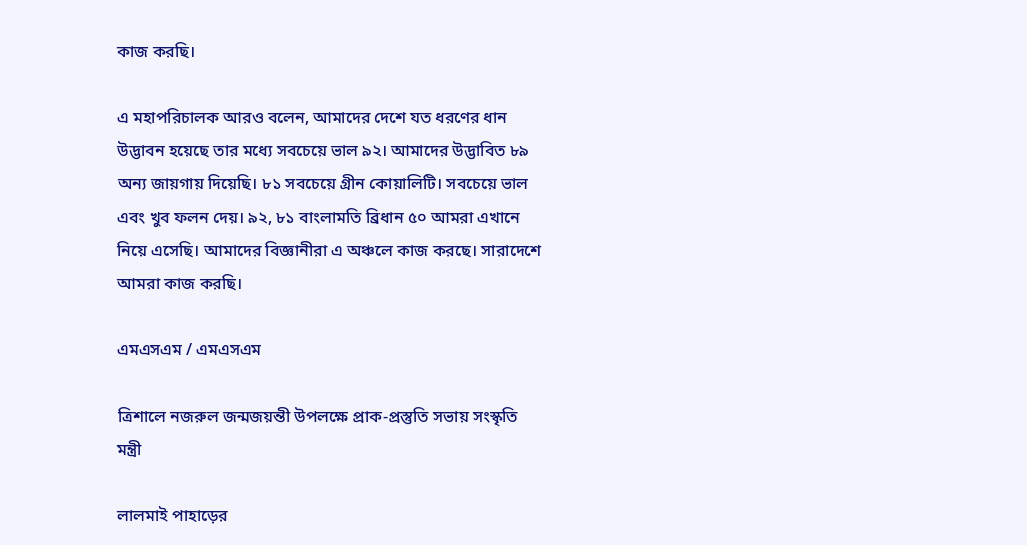কাজ করছি।

এ মহাপরিচালক আরও বলেন, আমাদের দেশে যত ধরণের ধান উদ্ভাবন হয়েছে তার মধ্যে সবচেয়ে ভাল ৯২। আমাদের উদ্ভাবিত ৮৯ অন্য জায়গায় দিয়েছি। ৮১ সবচেয়ে গ্রীন কোয়ালিটি। সবচেয়ে ভাল এবং খুব ফলন দেয়। ৯২, ৮১ বাংলামতি ব্রিধান ৫০ আমরা এখানে নিয়ে এসেছি। আমাদের বিজ্ঞানীরা এ অঞ্চলে কাজ করছে। সারাদেশে আমরা কাজ করছি।

এমএসএম / এমএসএম

ত্রিশালে নজরুল জন্মজয়ন্তী উপলক্ষে প্রাক-প্রস্তুতি সভায় সংস্কৃতি মন্ত্রী

লালমাই পাহাড়ের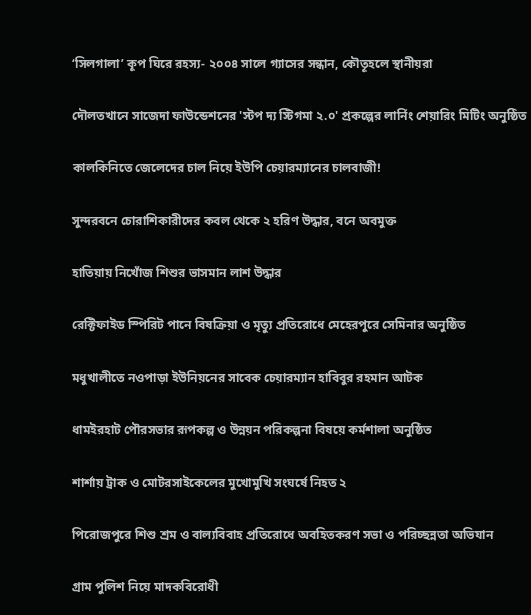‘সিলগালা’ কূপ ঘিরে রহস্য- ২০০৪ সালে গ্যাসের সন্ধান, কৌতূহলে স্থানীয়রা

দৌলতখানে সাজেদা ফাউন্ডেশনের 'স্টপ দ্য স্টিগমা ২.০' প্রকল্পের লার্নিং শেয়ারিং মিটিং অনুষ্ঠিত

কালকিনিতে জেলেদের চাল নিয়ে ইউপি চেয়ারম্যানের চালবাজী!

সুন্দরবনে চোরাশিকারীদের কবল থেকে ২ হরিণ উদ্ধার, বনে অবমুক্ত

হাতিয়ায় নিখোঁজ শিশুর ভাসমান লাশ উদ্ধার

রেক্টিফাইড স্পিরিট পানে বিষক্রিয়া ও মৃত্যু প্রতিরোধে মেহেরপুরে সেমিনার অনুষ্ঠিত

মধুখালীতে নওপাড়া ইউনিয়নের সাবেক চেয়ারম্যান হাবিবুর রহমান আটক

ধামইরহাট পৌরসভার রূপকল্প ও উন্নয়ন পরিকল্পনা বিষয়ে কর্মশালা অনুষ্ঠিত

শার্শায় ট্রাক ও মোটরসাইকেলের মুখোমুখি সংঘর্ষে নিহত ২

পিরোজপুরে শিশু শ্রম ও বাল্যবিবাহ প্রতিরোধে অবহিতকরণ সভা ও পরিচ্ছন্নতা অভিযান

গ্রাম পুলিশ নিয়ে মাদকবিরোধী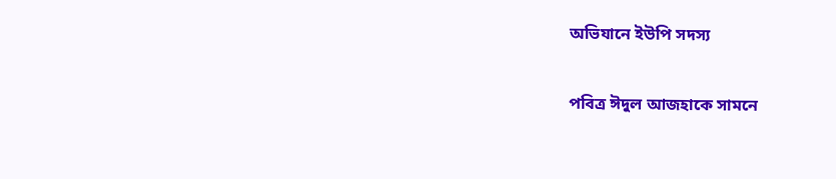অভিযানে ইউপি সদস্য

পবিত্র ঈদুল আজহাকে সামনে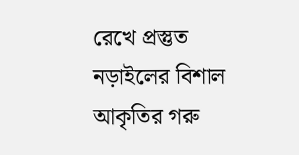রেখে প্রস্তুত নড়াইলের বিশাল আকৃতির গরু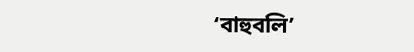‘বাহুবলি’